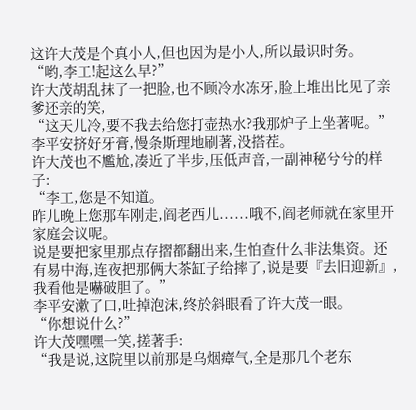这许大茂是个真小人,但也因为是小人,所以最识时务。
“哟,李工!起这么早?”
许大茂胡乱抹了一把脸,也不顾冷水冻牙,脸上堆出比见了亲爹还亲的笑,
“这天儿冷,要不我去给您打壶热水?我那炉子上坐著呢。”
李平安挤好牙膏,慢条斯理地刷著,没搭茬。
许大茂也不尷尬,凑近了半步,压低声音,一副神秘兮兮的样子:
“李工,您是不知道。
昨儿晚上您那车刚走,阎老西儿......哦不,阎老师就在家里开家庭会议呢。
说是要把家里那点存摺都翻出来,生怕查什么非法集资。还有易中海,连夜把那俩大茶缸子给摔了,说是要『去旧迎新』,我看他是嚇破胆了。”
李平安漱了口,吐掉泡沫,终於斜眼看了许大茂一眼。
“你想说什么?”
许大茂嘿嘿一笑,搓著手:
“我是说,这院里以前那是乌烟瘴气,全是那几个老东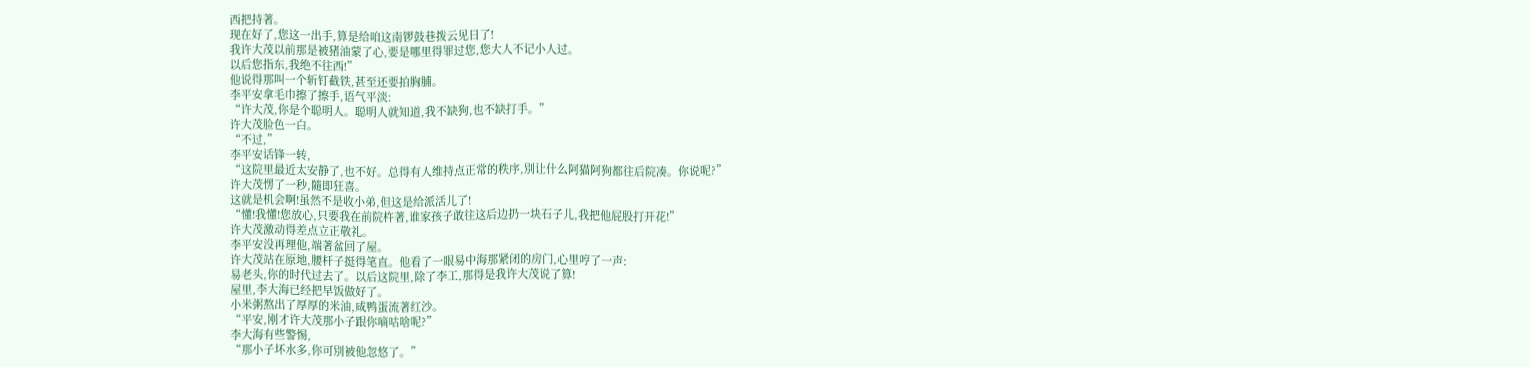西把持著。
现在好了,您这一出手,算是给咱这南锣鼓巷拨云见日了!
我许大茂以前那是被猪油蒙了心,要是哪里得罪过您,您大人不记小人过。
以后您指东,我绝不往西!”
他说得那叫一个斩钉截铁,甚至还要拍胸脯。
李平安拿毛巾擦了擦手,语气平淡:
“许大茂,你是个聪明人。聪明人就知道,我不缺狗,也不缺打手。”
许大茂脸色一白。
“不过,”
李平安话锋一转,
“这院里最近太安静了,也不好。总得有人维持点正常的秩序,別让什么阿猫阿狗都往后院凑。你说呢?”
许大茂愣了一秒,隨即狂喜。
这就是机会啊!虽然不是收小弟,但这是给派活儿了!
“懂!我懂!您放心,只要我在前院杵著,谁家孩子敢往这后边扔一块石子儿,我把他屁股打开花!”
许大茂激动得差点立正敬礼。
李平安没再理他,端著盆回了屋。
许大茂站在原地,腰杆子挺得笔直。他看了一眼易中海那紧闭的房门,心里哼了一声:
易老头,你的时代过去了。以后这院里,除了李工,那得是我许大茂说了算!
屋里,李大海已经把早饭做好了。
小米粥熬出了厚厚的米油,咸鸭蛋流著红沙。
“平安,刚才许大茂那小子跟你嘀咕啥呢?”
李大海有些警惕,
“那小子坏水多,你可別被他忽悠了。”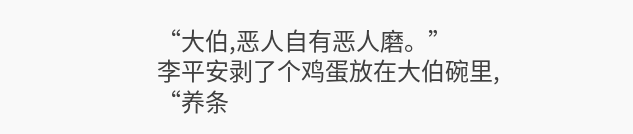“大伯,恶人自有恶人磨。”
李平安剥了个鸡蛋放在大伯碗里,
“养条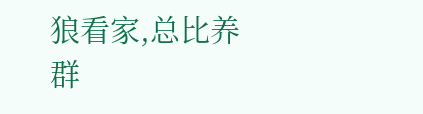狼看家,总比养群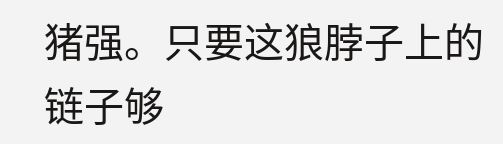猪强。只要这狼脖子上的链子够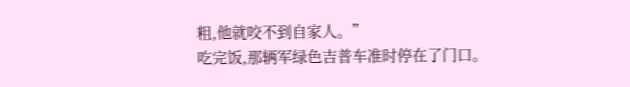粗,他就咬不到自家人。”
吃完饭,那辆军绿色吉普车准时停在了门口。